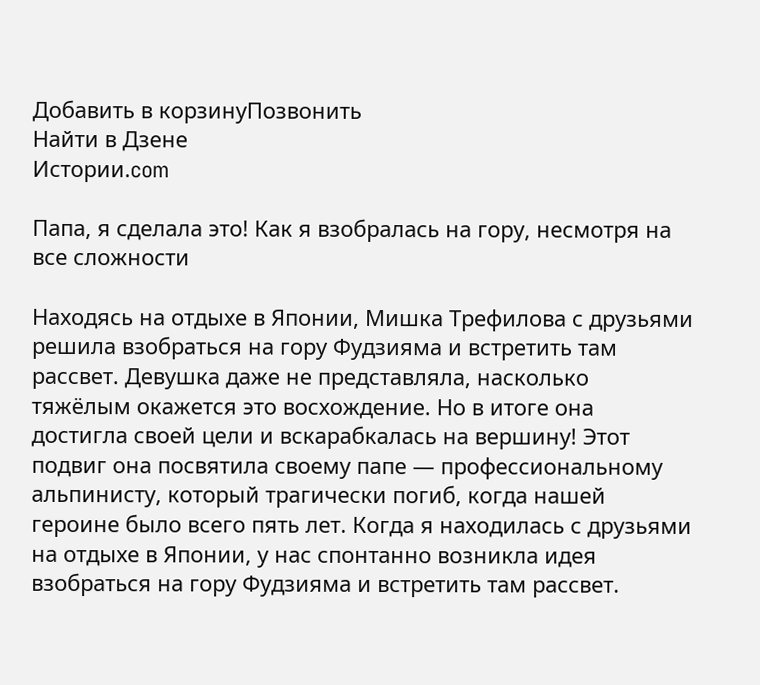Добавить в корзинуПозвонить
Найти в Дзене
Истории.com

Папа, я сделала это! Как я взобралась на гору, несмотря на все сложности

Находясь на отдыхе в Японии, Мишка Трефилова с друзьями решила взобраться на гору Фудзияма и встретить там рассвет. Девушка даже не представляла, насколько тяжёлым окажется это восхождение. Но в итоге она достигла своей цели и вскарабкалась на вершину! Этот подвиг она посвятила своему папе — профессиональному альпинисту, который трагически погиб, когда нашей героине было всего пять лет. Когда я находилась с друзьями на отдыхе в Японии, у нас спонтанно возникла идея взобраться на гору Фудзияма и встретить там рассвет.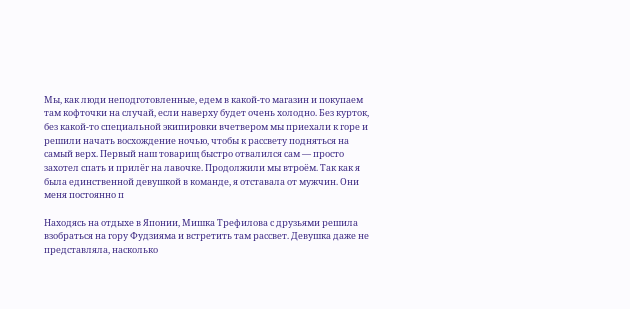Мы, как люди неподготовленные, едем в какой-то магазин и покупаем там кофточки на случай, если наверху будет очень холодно. Без курток, без какой-то специальной экипировки вчетвером мы приехали к горе и решили начать восхождение ночью, чтобы к рассвету подняться на самый верх. Первый наш товарищ быстро отвалился сам — просто захотел спать и прилёг на лавочке. Продолжили мы втроём. Так как я была единственной девушкой в команде, я отставала от мужчин. Они меня постоянно п

Находясь на отдыхе в Японии, Мишка Трефилова с друзьями решила взобраться на гору Фудзияма и встретить там рассвет. Девушка даже не представляла, насколько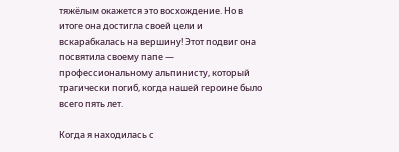тяжёлым окажется это восхождение. Но в итоге она достигла своей цели и вскарабкалась на вершину! Этот подвиг она посвятила своему папе — профессиональному альпинисту, который трагически погиб, когда нашей героине было всего пять лет.

Когда я находилась с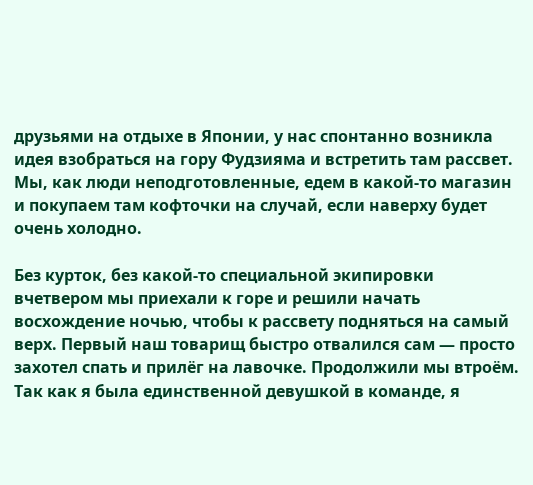друзьями на отдыхе в Японии, у нас спонтанно возникла идея взобраться на гору Фудзияма и встретить там рассвет. Мы, как люди неподготовленные, едем в какой-то магазин и покупаем там кофточки на случай, если наверху будет очень холодно.

Без курток, без какой-то специальной экипировки вчетвером мы приехали к горе и решили начать восхождение ночью, чтобы к рассвету подняться на самый верх. Первый наш товарищ быстро отвалился сам — просто захотел спать и прилёг на лавочке. Продолжили мы втроём. Так как я была единственной девушкой в команде, я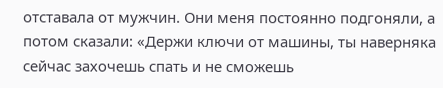отставала от мужчин. Они меня постоянно подгоняли, а потом сказали: «Держи ключи от машины, ты наверняка сейчас захочешь спать и не сможешь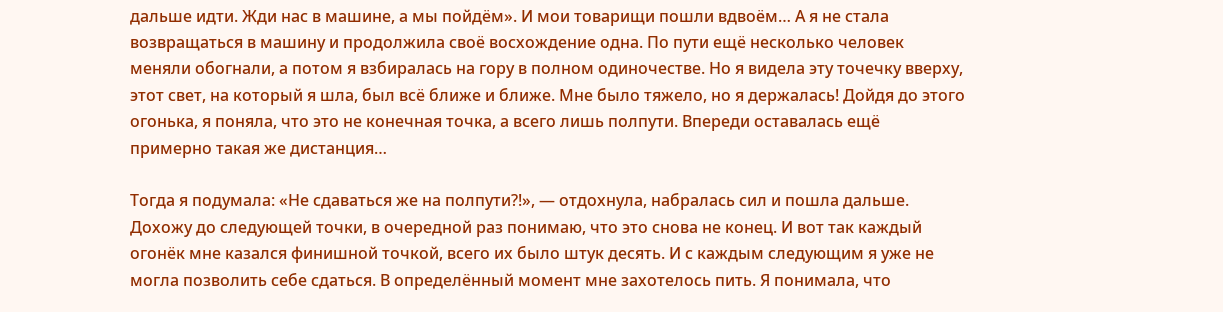дальше идти. Жди нас в машине, а мы пойдём». И мои товарищи пошли вдвоём… А я не стала возвращаться в машину и продолжила своё восхождение одна. По пути ещё несколько человек меняли обогнали, а потом я взбиралась на гору в полном одиночестве. Но я видела эту точечку вверху, этот свет, на который я шла, был всё ближе и ближе. Мне было тяжело, но я держалась! Дойдя до этого огонька, я поняла, что это не конечная точка, а всего лишь полпути. Впереди оставалась ещё примерно такая же дистанция…

Тогда я подумала: «Не сдаваться же на полпути?!», — отдохнула, набралась сил и пошла дальше. Дохожу до следующей точки, в очередной раз понимаю, что это снова не конец. И вот так каждый огонёк мне казался финишной точкой, всего их было штук десять. И с каждым следующим я уже не могла позволить себе сдаться. В определённый момент мне захотелось пить. Я понимала, что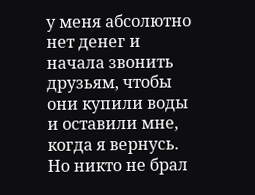у меня абсолютно нет денег и начала звонить друзьям, чтобы они купили воды и оставили мне, когда я вернусь. Но никто не брал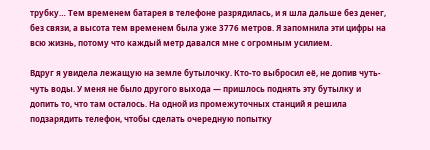трубку… Тем временем батарея в телефоне разрядилась, и я шла дальше без денег, без связи, а высота тем временем была уже 3776 метров. Я запомнила эти цифры на всю жизнь, потому что каждый метр давался мне с огромным усилием.

Вдруг я увидела лежащую на земле бутылочку. Кто-то выбросил её, не допив чуть-чуть воды. У меня не было другого выхода — пришлось поднять эту бутылку и допить то, что там осталось. На одной из промежуточных станций я решила подзарядить телефон, чтобы сделать очередную попытку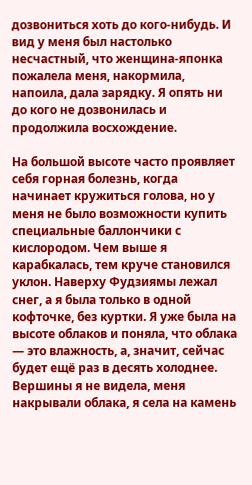дозвониться хоть до кого-нибудь. И вид у меня был настолько несчастный, что женщина-японка пожалела меня, накормила, напоила, дала зарядку. Я опять ни до кого не дозвонилась и продолжила восхождение.

На большой высоте часто проявляет себя горная болезнь, когда начинает кружиться голова, но у меня не было возможности купить специальные баллончики с кислородом. Чем выше я карабкалась, тем круче становился уклон. Наверху Фудзиямы лежал снег, а я была только в одной кофточке, без куртки. Я уже была на высоте облаков и поняла, что облака — это влажность, а, значит, сейчас будет ещё раз в десять холоднее. Вершины я не видела, меня накрывали облака, я села на камень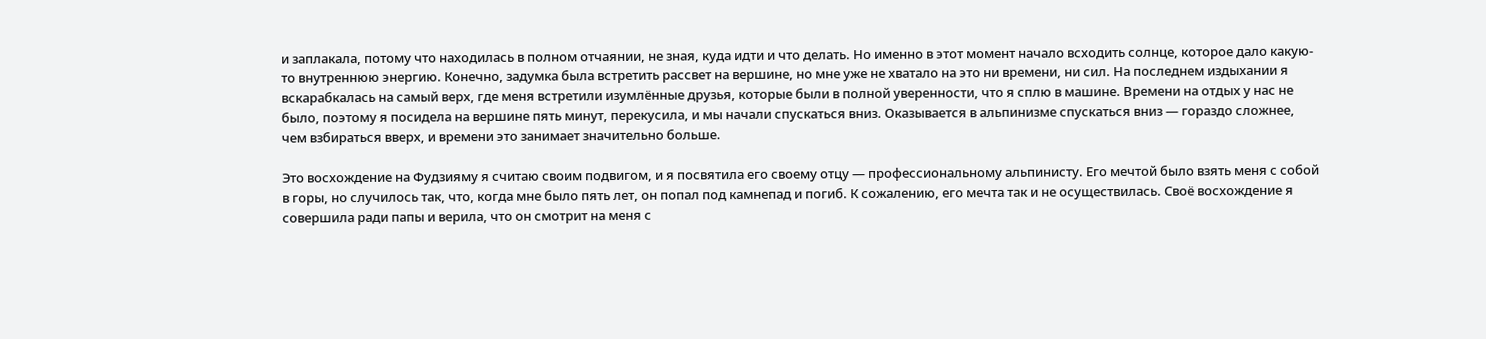и заплакала, потому что находилась в полном отчаянии, не зная, куда идти и что делать. Но именно в этот момент начало всходить солнце, которое дало какую-то внутреннюю энергию. Конечно, задумка была встретить рассвет на вершине, но мне уже не хватало на это ни времени, ни сил. На последнем издыхании я вскарабкалась на самый верх, где меня встретили изумлённые друзья, которые были в полной уверенности, что я сплю в машине. Времени на отдых у нас не было, поэтому я посидела на вершине пять минут, перекусила, и мы начали спускаться вниз. Оказывается в альпинизме спускаться вниз — гораздо сложнее, чем взбираться вверх, и времени это занимает значительно больше.

Это восхождение на Фудзияму я считаю своим подвигом, и я посвятила его своему отцу — профессиональному альпинисту. Его мечтой было взять меня с собой в горы, но случилось так, что, когда мне было пять лет, он попал под камнепад и погиб. К сожалению, его мечта так и не осуществилась. Своё восхождение я совершила ради папы и верила, что он смотрит на меня с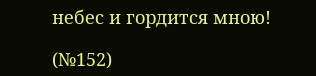небес и гордится мною!

(№152)